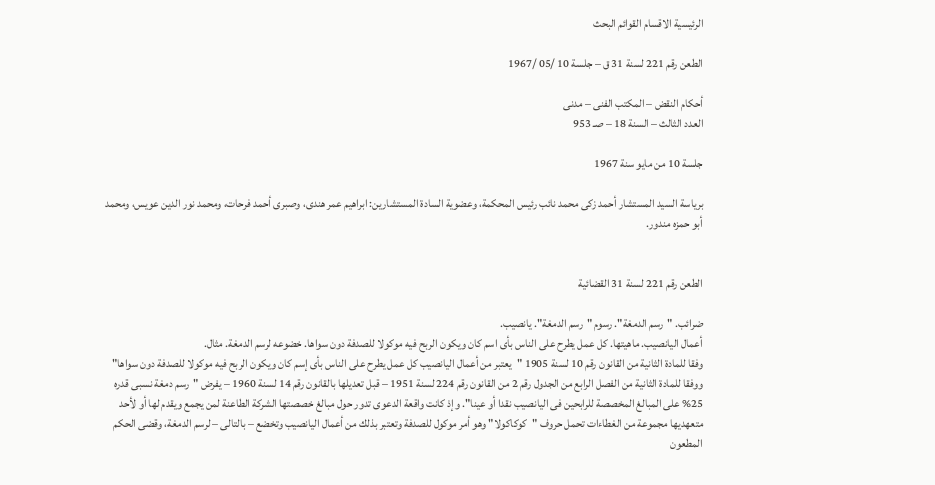الرئيسية الاقسام القوائم البحث

الطعن رقم 221 لسنة 31 ق – جلسة 10 /05 /1967

أحكام النقض – المكتب الفنى – مدنى
العدد الثالث – السنة 18 – صـ 953

جلسة 10 من مايو سنة 1967

برياسة السيد المستشار أحمد زكى محمد نائب رئيس المحكمة، وعضوية السادة المستشارين: ابراهيم عمر هندى، وصبرى أحمد فرحات، ومحمد نور الدين عويس، ومحمد أبو حمزه مندور.


الطعن رقم 221 لسنة 31 القضائية

ضرائب. "رسم الدمغة". رسوم "رسم الدمغة". يانصيب.
أعمال اليانصيب. ماهيتها. كل عمل يطرح على الناس بأى اسم كان ويكون الربح فيه موكولا للصدفة دون سواها. خضوعه لرسم الدمغة. مثال.
وفقا للمادة الثانية من القانون رقم 10 لسنة 1905 "يعتبر من أعمال اليانصيب كل عمل يطرح على الناس بأى إسم كان ويكون الربح فيه موكولا للصدفة دون سواها" ووفقا للمادة الثانية من الفصل الرابع من الجدول رقم 2 من القانون رقم 224 لسنة 1951 – قبل تعديلها بالقانون رقم 14 لسنة 1960 – يفرض "رسم دمغة نسبى قدره 25% على المبالغ المخصصة للرابحين فى اليانصيب نقدا أو عينا". وإذ كانت واقعة الدعوى تدور حول مبالغ خصصتها الشركة الطاعنة لمن يجمع ويقدم لها أو لأحد متعهديها مجموعة من الغطاءات تحمل حروف "كوكاكولا" وهو أمر موكول للصدفة وتعتبر بذلك من أعمال اليانصيب وتخضع – بالتالى – لرسم الدمغة، وقضى الحكم المطعون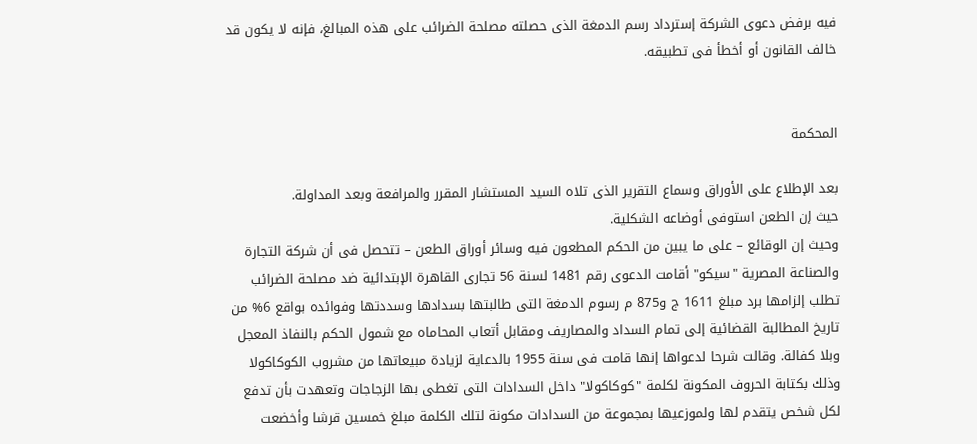فيه برفض دعوى الشركة إسترداد رسم الدمغة الذى حصلته مصلحة الضرائب على هذه المبالغ، فإنه لا يكون قد خالف القانون أو أخطأ فى تطبيقه.


المحكمة

بعد الإطلاع على الأوراق وسماع التقرير الذى تلاه السيد المستشار المقرر والمرافعة وبعد المداولة.
حيث إن الطعن استوفى أوضاعه الشكلية.
وحيث إن الوقائع – على ما يبين من الحكم المطعون فيه وسائر أوراق الطعن – تتحصل فى أن شركة التجارة والصناعة المصرية "سيكو" أقامت الدعوى رقم 1481 لسنة 56 تجارى القاهرة الإبتدائية ضد مصلحة الضرائب تطلب إلزامها برد مبلغ 1611 ج و875 م رسوم الدمغة التى طالبتها بسدادها وسددتها وفوائده بواقع 6% من تاريخ المطالبة القضائية إلى تمام السداد والمصاريف ومقابل أتعاب المحاماه مع شمول الحكم بالنفاذ المعجل وبلا كفالة. وقالت شرحا لدعواها إنها قامت فى سنة 1955 بالدعاية لزيادة مبيعاتها من مشروب الكوكاكولا وذلك بكتابة الحروف المكونة لكلمة "كوكاكولا" داخل السدادات التى تغطى بها الزجاجات وتعهدت بأن تدفع لكل شخص يتقدم لها ولموزعيها بمجموعة من السدادات مكونة لتلك الكلمة مبلغ خمسين قرشا وأخضعت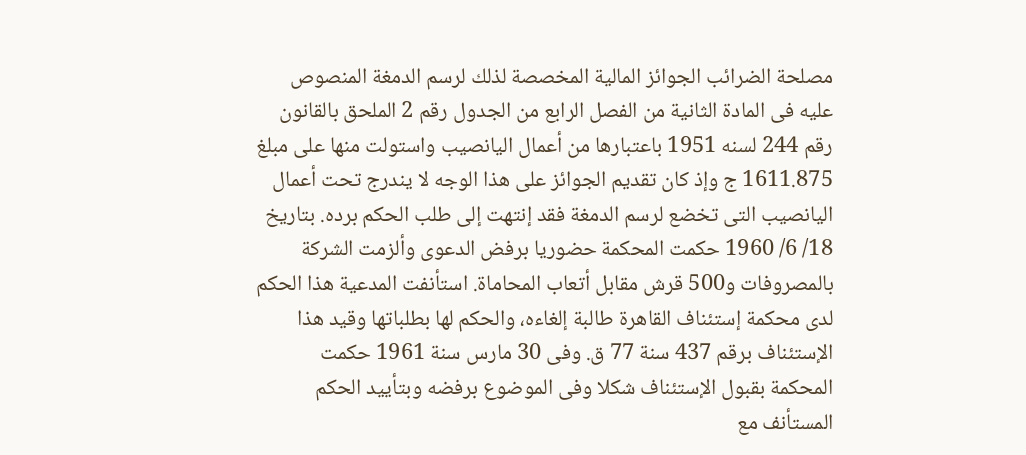مصلحة الضرائب الجوائز المالية المخصصة لذلك لرسم الدمغة المنصوص عليه فى المادة الثانية من الفصل الرابع من الجدول رقم 2 الملحق بالقانون رقم 244 لسنه 1951 باعتبارها من أعمال اليانصيب واستولت منها على مبلغ 1611.875 ج وإذ كان تقديم الجوائز على هذا الوجه لا يندرج تحت أعمال اليانصيب التى تخضع لرسم الدمغة فقد إنتهت إلى طلب الحكم برده. بتاريخ 18/ 6/ 1960 حكمت المحكمة حضوريا برفض الدعوى وألزمت الشركة بالمصروفات و500 قرش مقابل أتعاب المحاماة. استأنفت المدعية هذا الحكم لدى محكمة إستئناف القاهرة طالبة إلغاءه، والحكم لها بطلباتها وقيد هذا الإستئناف برقم 437 سنة 77 ق. وفى 30 مارس سنة 1961 حكمت المحكمة بقبول الإستئناف شكلا وفى الموضوع برفضه وبتأييد الحكم المستأنف مع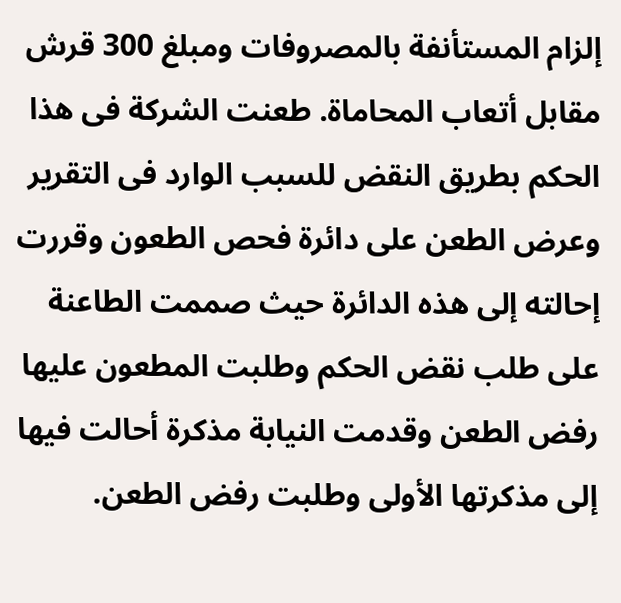إلزام المستأنفة بالمصروفات ومبلغ 300 قرش مقابل أتعاب المحاماة. طعنت الشركة فى هذا الحكم بطريق النقض للسبب الوارد فى التقرير وعرض الطعن على دائرة فحص الطعون وقررت إحالته إلى هذه الدائرة حيث صممت الطاعنة على طلب نقض الحكم وطلبت المطعون عليها رفض الطعن وقدمت النيابة مذكرة أحالت فيها إلى مذكرتها الأولى وطلبت رفض الطعن.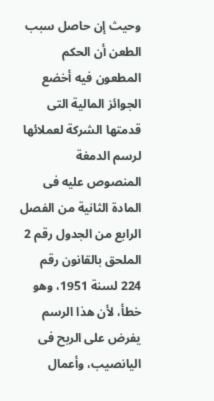وحيث إن حاصل سبب الطعن أن الحكم المطعون فيه أخضع الجوائز المالية التى قدمتها الشركة لعملائها لرسم الدمغة المنصوص عليه فى المادة الثانية من الفصل الرابع من الجدول رقم 2 الملحق بالقانون رقم 224 لسنة 1951، وهو خطأ، لأن هذا الرسم يفرض على الربح فى اليانصيب، وأعمال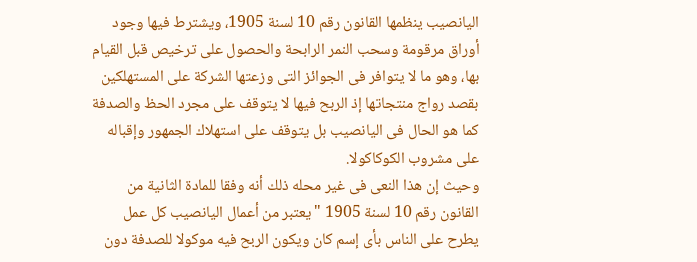اليانصيب ينظمها القانون رقم 10 لسنة 1905، ويشترط فيها وجود أوراق مرقومة وسحب النمر الرابحة والحصول على ترخيص قبل القيام بها، وهو ما لا يتوافر فى الجوائز التى وزعتها الشركة على المستهلكين بقصد رواج منتجاتها إذ الربح فيها لا يتوقف على مجرد الحظ والصدفة كما هو الحال فى اليانصيب بل يتوقف على استهلاك الجمهور وإقباله على مشروب الكوكاكولا.
وحيث إن هذا النعى فى غير محله ذلك أنه وفقا للمادة الثانية من القانون رقم 10 لسنة 1905 "يعتبر من أعمال اليانصيب كل عمل يطرح على الناس بأى إسم كان ويكون الربح فيه موكولا للصدفة دون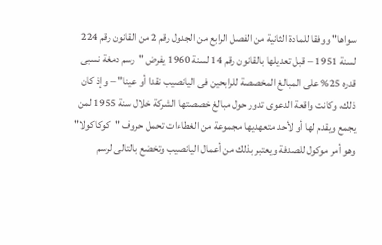سواها" ووفقا للمادة الثانية من الفصل الرابع من الجدول رقم 2 من القانون رقم 224 لسنة 1951 – قبل تعديلها بالقانون رقم 14 لسنة 1960 يفرض "رسم دمغة نسبى قدره 25% على المبالغ المخصصة للرابحين فى اليانصيب نقدا أو عينا" – وإذ كان ذلك، وكانت واقعة الدعوى تدور حول مبالغ خصصتها الشركة خلال سنة 1955 لمن يجمع ويقدم لها أو لأحد متعهديها مجموعة من الغطاءات تحمل حروف "كوكاكولا" وهو أمر موكول للصدفة ويعتبر بذلك من أعمال اليانصيب وتخضع بالتالى لرسم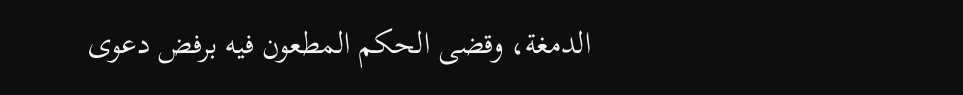الدمغة، وقضى الحكم المطعون فيه برفض دعوى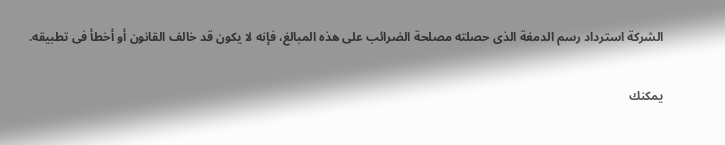الشركة استرداد رسم الدمغة الذى حصلته مصلحة الضرائب على هذه المبالغ، فإنه لا يكون قد خالف القانون أو أخطأ فى تطبيقه.

يمكنك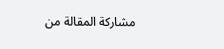مشاركة المقالة من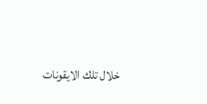خلال تلك الايقونات